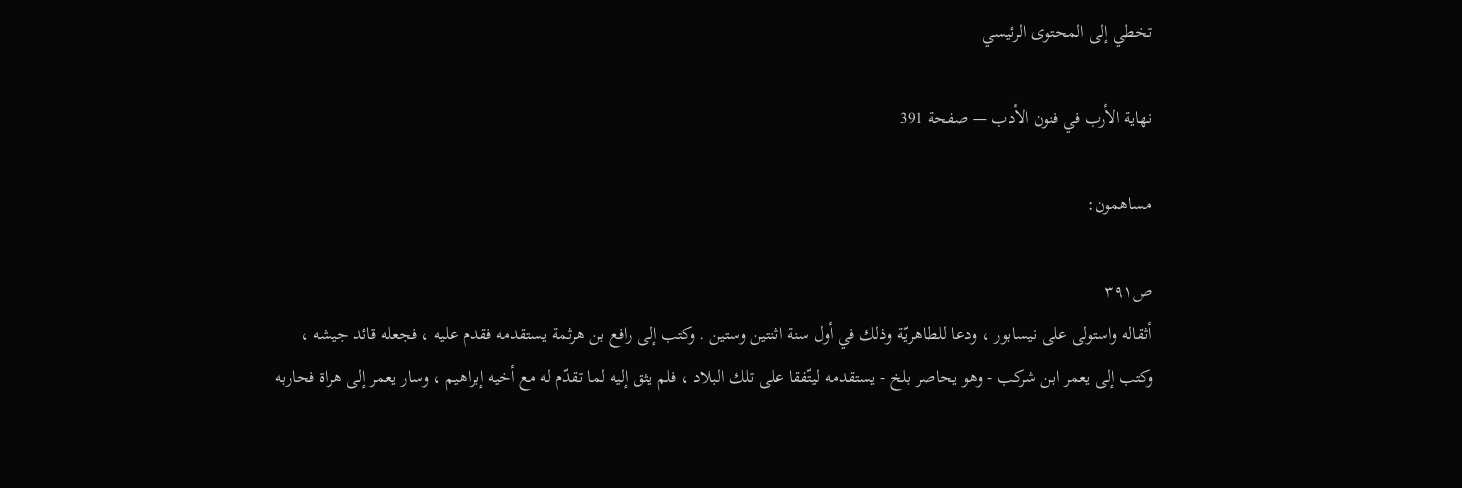تخطي إلى المحتوى الرئيسي

نهاية الأرب في فنون الأدب — صفحة 391

مساهمون:

ص٣٩١
أثقاله واستولى على نيسابور ، ودعا للطاهريّة وذلك في أول سنة اثنتين وستين . وكتب إلى رافع بن هرثمة يستقدمه فقدم عليه ، فجعله قائد جيشه ، وكتب إلى يعمر ابن شركب - وهو يحاصر بلخ - يستقدمه ليتّفقا على تلك البلاد ، فلم يثق إليه لما تقدّم له مع أخيه إبراهيم ، وسار يعمر إلى هراة فحاربه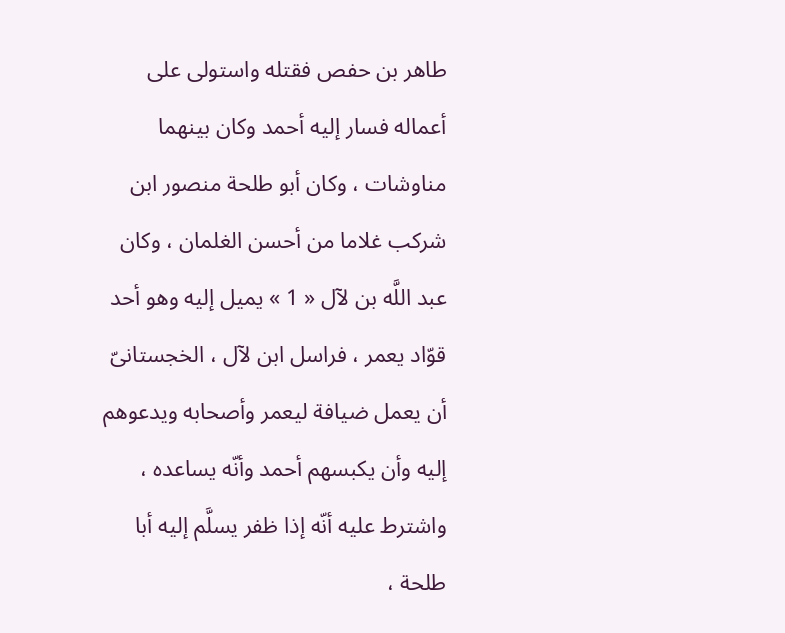طاهر بن حفص فقتله واستولى على أعماله فسار إليه أحمد وكان بينهما مناوشات ، وكان أبو طلحة منصور ابن شركب غلاما من أحسن الغلمان ، وكان عبد اللَّه بن لآل « 1 » يميل إليه وهو أحد قوّاد يعمر ، فراسل ابن لآل ، الخجستانىّ أن يعمل ضيافة ليعمر وأصحابه ويدعوهم إليه وأن يكبسهم أحمد وأنّه يساعده ، واشترط عليه أنّه إذا ظفر يسلَّم إليه أبا طلحة ،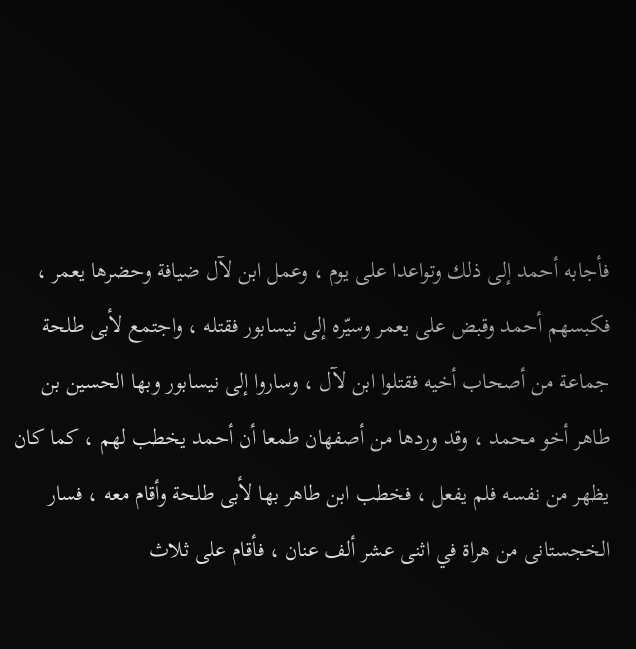فأجابه أحمد إلى ذلك وتواعدا على يوم ، وعمل ابن لآل ضيافة وحضرها يعمر ، فكبسهم أحمد وقبض على يعمر وسيّره إلى نيسابور فقتله ، واجتمع لأبى طلحة جماعة من أصحاب أخيه فقتلوا ابن لآل ، وساروا إلى نيسابور وبها الحسين بن طاهر أخو محمد ، وقد وردها من أصفهان طمعا أن أحمد يخطب لهم ، كما كان يظهر من نفسه فلم يفعل ، فخطب ابن طاهر بها لأبى طلحة وأقام معه ، فسار الخجستانى من هراة في اثنى عشر ألف عنان ، فأقام على ثلاث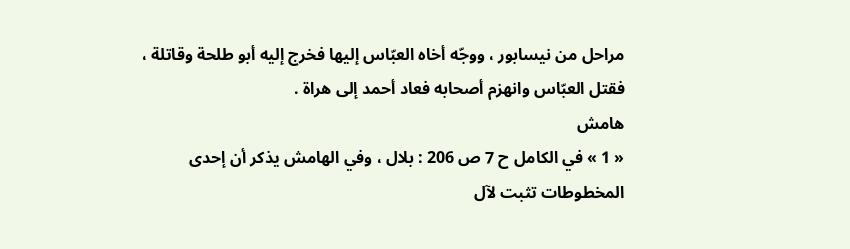مراحل من نيسابور ، ووجّه أخاه العبّاس إليها فخرج إليه أبو طلحة وقاتلة ، فقتل العبّاس وانهزم أصحابه فعاد أحمد إلى هراة .
هامش
« 1 » في الكامل ح 7 ص 206 : بلال ، وفي الهامش يذكر أن إحدى المخطوطات تثبت لآل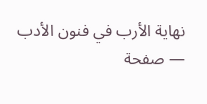نهاية الأرب في فنون الأدب — صفحة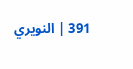391 | النويري